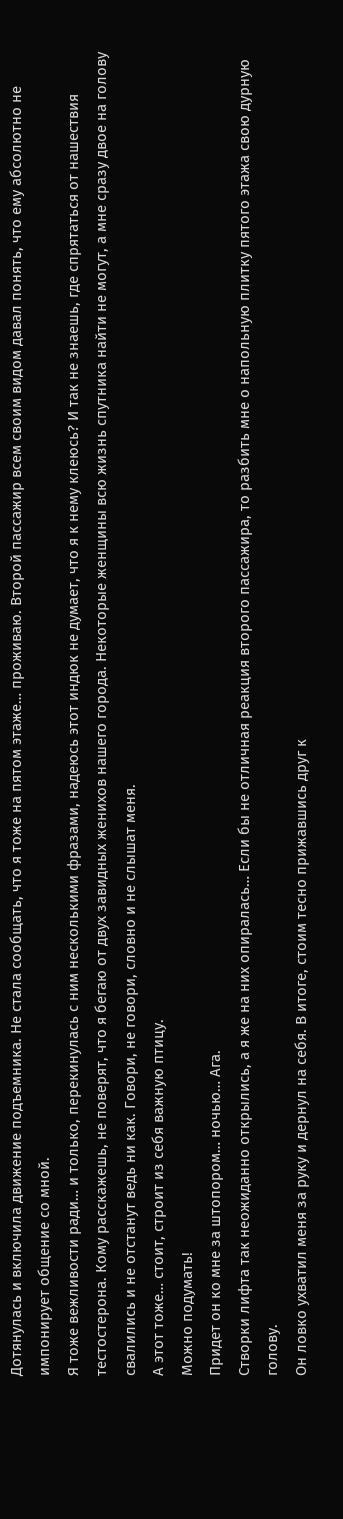Дотянулась и включила движение подъемника. Не стала сообщать, что я тоже на пятом этаже… проживаю. Второй пассажир всем своим видом давал понять, что ему абсолютно не импонирует общение со мной.
Я тоже вежливости ради… и только, перекинулась с ним несколькими фразами, надеюсь этот индюк не думает, что я к нему клеюсь? И так не знаешь, где спрятаться от нашествия тестостерона. Кому расскажешь, не поверят, что я бегаю от двух завидных женихов нашего города. Некоторые женщины всю жизнь спутника найти не могут, а мне сразу двое на голову свалились и не отстанут ведь ни как. Говори, не говори, словно и не слышат меня.
А этот тоже… стоит, строит из себя важную птицу.
Можно подумать!
Придет он ко мне за штопором… ночью… Ага.
Створки лифта так неожиданно открылись, а я же на них опиралась… Если бы не отличная реакция второго пассажира, то разбить мне о напольную плитку пятого этажа свою дурную голову.
Он ловко ухватил меня за руку и дернул на себя. В итоге, стоим тесно прижавшись друг к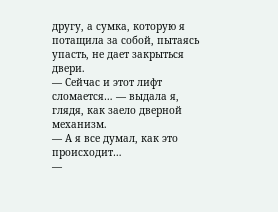другу, а сумка, которую я потащила за собой, пытаясь упасть, не дает закрыться двери.
— Сейчас и этот лифт сломается… — выдала я, глядя, как заело дверной механизм.
— А я все думал, как это происходит…
—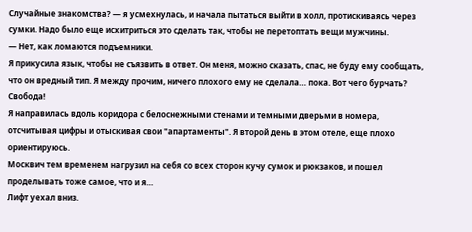Случайные знакомства? — я усмехнулась, и начала пытаться выйти в холл, протискиваясь через сумки. Надо было еще исхитриться это сделать так, чтобы не перетоптать вещи мужчины.
— Нет, как ломаются подъемники.
Я прикусила язык, чтобы не съязвить в ответ. Он меня, можно сказать, спас, не буду ему сообщать, что он вредный тип. Я между прочим, ничего плохого ему не сделала… пока. Вот чего бурчать?
Свобода!
Я направилась вдоль коридора с белоснежными стенами и темными дверьми в номера, отсчитывая цифры и отыскивая свои "апартаменты". Я второй день в этом отеле, еще плохо ориентируюсь.
Москвич тем временем нагрузил на себя со всех сторон кучу сумок и рюкзаков, и пошел проделывать тоже самое, что и я…
Лифт уехал вниз.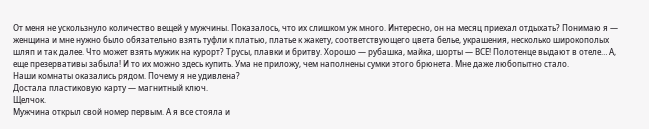От меня не ускользнуло количество вещей у мужчины. Показалось, что их слишком уж много. Интересно, он на месяц приехал отдыхать? Понимаю я — женщина и мне нужно было обязательно взять туфли к платью, платье к жакету, соответствующего цвета белье, украшения, несколько широкополых шляп и так далее. Что может взять мужик на курорт? Трусы, плавки и бритву. Хорошо — рубашка, майка, шорты — ВСЁ! Полотенце выдают в отеле… А, еще презервативы забыла! И то их можно здесь купить. Ума не приложу, чем наполнены сумки этого брюнета. Мне даже любопытно стало.
Наши комнаты оказались рядом. Почему я не удивлена?
Достала пластиковую карту — магнитный ключ.
Щелчок.
Мужчина открыл свой номер первым. А я все стояла и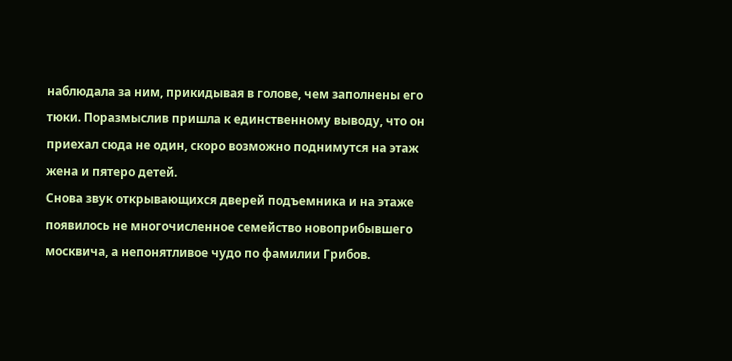наблюдала за ним, прикидывая в голове, чем заполнены его тюки. Поразмыслив пришла к единственному выводу, что он приехал сюда не один, скоро возможно поднимутся на этаж жена и пятеро детей.
Снова звук открывающихся дверей подъемника и на этаже появилось не многочисленное семейство новоприбывшего москвича, а непонятливое чудо по фамилии Грибов.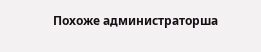Похоже администраторша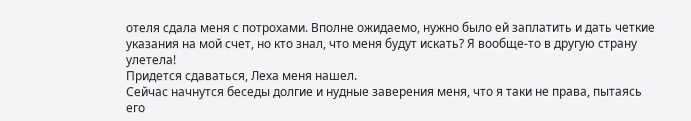отеля сдала меня с потрохами. Вполне ожидаемо, нужно было ей заплатить и дать четкие указания на мой счет, но кто знал, что меня будут искать? Я вообще-то в другую страну улетела!
Придется сдаваться, Леха меня нашел.
Сейчас начнутся беседы долгие и нудные заверения меня, что я таки не права, пытаясь его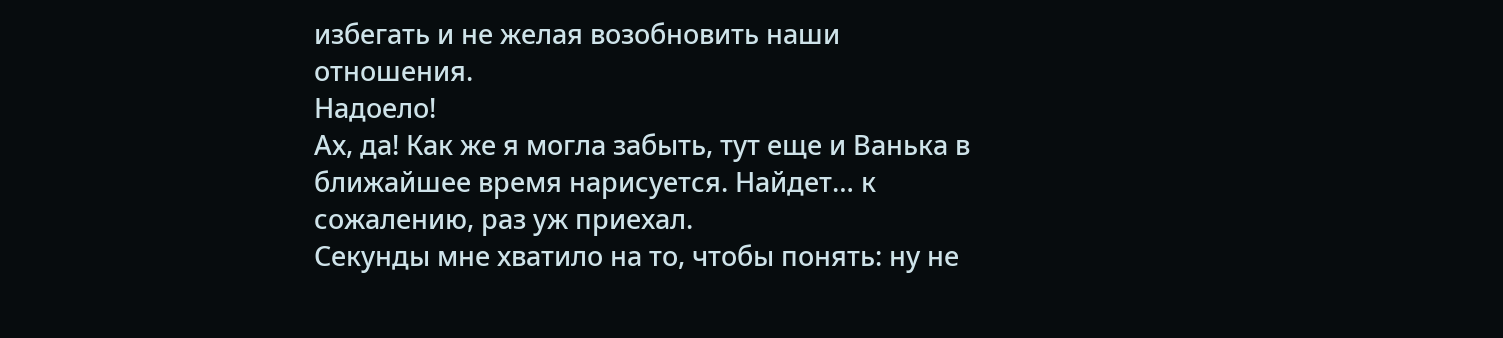избегать и не желая возобновить наши отношения.
Надоело!
Ах, да! Как же я могла забыть, тут еще и Ванька в ближайшее время нарисуется. Найдет… к сожалению, раз уж приехал.
Секунды мне хватило на то, чтобы понять: ну не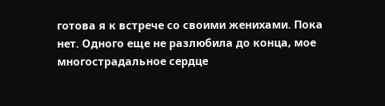готова я к встрече со своими женихами. Пока нет. Одного еще не разлюбила до конца, мое многострадальное сердце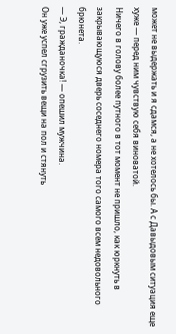может не выдержать и я сдамся, а не хотелось бы. А с Давыдовым ситуация еще хуже — перед ним чувствую себя виноватой.
Ничего в голову более путного в тот момент не пришло, как юркнуть в закрывающуюся дверь соседнего номера того самого всем недовольного брюнета.
— Э, гражданочка! — опешил мужчина.
Он уже успел сгрузить вещи на пол и стянуть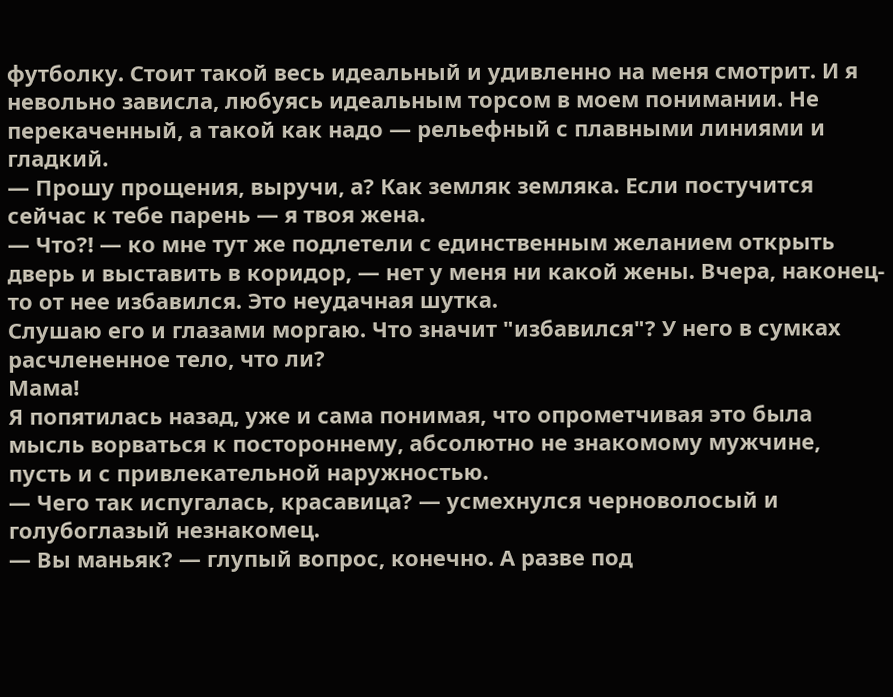футболку. Стоит такой весь идеальный и удивленно на меня смотрит. И я невольно зависла, любуясь идеальным торсом в моем понимании. Не перекаченный, а такой как надо — рельефный с плавными линиями и гладкий.
— Прошу прощения, выручи, а? Как земляк земляка. Если постучится сейчас к тебе парень — я твоя жена.
— Что?! — ко мне тут же подлетели с единственным желанием открыть дверь и выставить в коридор, — нет у меня ни какой жены. Вчера, наконец-то от нее избавился. Это неудачная шутка.
Слушаю его и глазами моргаю. Что значит "избавился"? У него в сумках расчлененное тело, что ли?
Мама!
Я попятилась назад, уже и сама понимая, что опрометчивая это была мысль ворваться к постороннему, абсолютно не знакомому мужчине, пусть и с привлекательной наружностью.
— Чего так испугалась, красавица? — усмехнулся черноволосый и голубоглазый незнакомец.
— Вы маньяк? — глупый вопрос, конечно. А разве под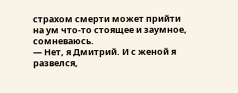страхом смерти может прийти на ум что-то стоящее и заумное, сомневаюсь.
— Нет, я Дмитрий. И с женой я развелся,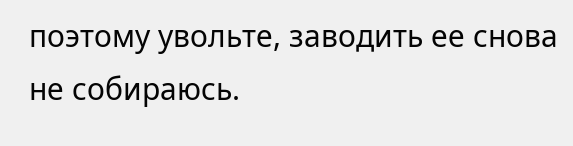поэтому увольте, заводить ее снова не собираюсь.